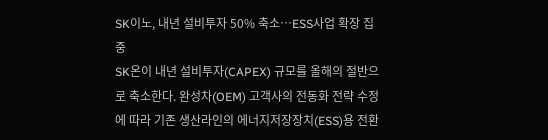SK이노, 내년 설비투자 50% 축소…ESS사업 확장 집중
SK온이 내년 설비투자(CAPEX) 규모를 올해의 절반으로 축소한다. 완성차(OEM) 고객사의 전동화 전략 수정에 따라 기존 생산라인의 에너지저장장치(ESS)용 전환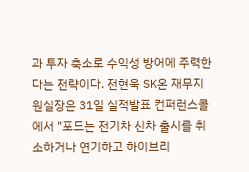과 투자 축소로 수익성 방어에 주력한다는 전략이다. 전현욱 SK온 재무지원실장은 31일 실적발표 컨퍼런스콜에서 "포드는 전기차 신차 출시를 취소하거나 연기하고 하이브리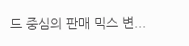드 중심의 판매 믹스 변...